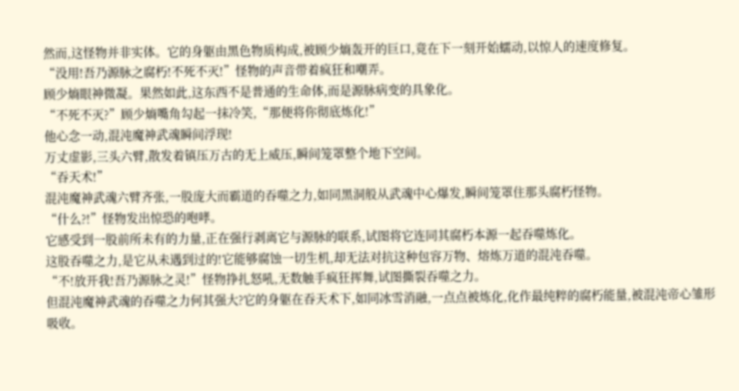然而,这怪物并非实体。它的身躯由黑色物质构成,被顾少熵轰开的巨口,竟在下一刻开始蠕动,以惊人的速度修复。
“没用!吾乃源脉之腐朽!不死不灭!”怪物的声音带着疯狂和嘲弄。
顾少熵眼神微凝。果然如此,这东西不是普通的生命体,而是源脉病变的具象化。
“不死不灭?”顾少熵嘴角勾起一抹冷笑,“那便将你彻底炼化!”
他心念一动,混沌魔神武魂瞬间浮现!
万丈虚影,三头六臂,散发着镇压万古的无上威压,瞬间笼罩整个地下空间。
“吞天术!”
混沌魔神武魂六臂齐张,一股庞大而霸道的吞噬之力,如同黑洞般从武魂中心爆发,瞬间笼罩住那头腐朽怪物。
“什么?!”怪物发出惊恐的咆哮。
它感受到一股前所未有的力量,正在强行剥离它与源脉的联系,试图将它连同其腐朽本源一起吞噬炼化。
这股吞噬之力,是它从未遇到过的!它能够腐蚀一切生机,却无法对抗这种包容万物、熔炼万道的混沌吞噬。
“不!放开我!吾乃源脉之灵!”怪物挣扎怒吼,无数触手疯狂挥舞,试图撕裂吞噬之力。
但混沌魔神武魂的吞噬之力何其强大?它的身躯在吞天术下,如同冰雪消融,一点点被炼化,化作最纯粹的腐朽能量,被混沌帝心雏形吸收。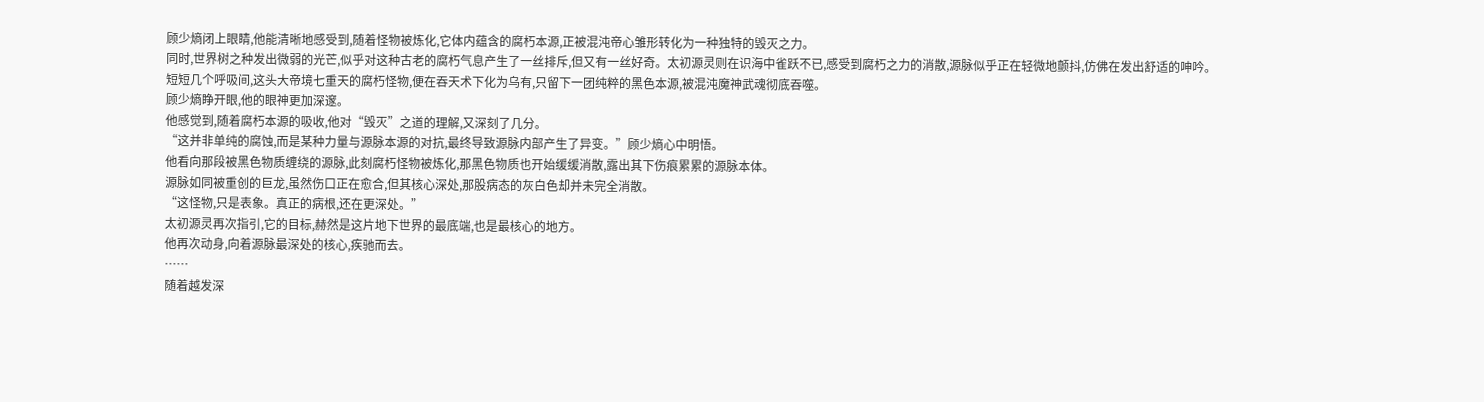顾少熵闭上眼睛,他能清晰地感受到,随着怪物被炼化,它体内蕴含的腐朽本源,正被混沌帝心雏形转化为一种独特的毁灭之力。
同时,世界树之种发出微弱的光芒,似乎对这种古老的腐朽气息产生了一丝排斥,但又有一丝好奇。太初源灵则在识海中雀跃不已,感受到腐朽之力的消散,源脉似乎正在轻微地颤抖,仿佛在发出舒适的呻吟。
短短几个呼吸间,这头大帝境七重天的腐朽怪物,便在吞天术下化为乌有,只留下一团纯粹的黑色本源,被混沌魔神武魂彻底吞噬。
顾少熵睁开眼,他的眼神更加深邃。
他感觉到,随着腐朽本源的吸收,他对“毁灭”之道的理解,又深刻了几分。
“这并非单纯的腐蚀,而是某种力量与源脉本源的对抗,最终导致源脉内部产生了异变。”顾少熵心中明悟。
他看向那段被黑色物质缠绕的源脉,此刻腐朽怪物被炼化,那黑色物质也开始缓缓消散,露出其下伤痕累累的源脉本体。
源脉如同被重创的巨龙,虽然伤口正在愈合,但其核心深处,那股病态的灰白色却并未完全消散。
“这怪物,只是表象。真正的病根,还在更深处。”
太初源灵再次指引,它的目标,赫然是这片地下世界的最底端,也是最核心的地方。
他再次动身,向着源脉最深处的核心,疾驰而去。
……
随着越发深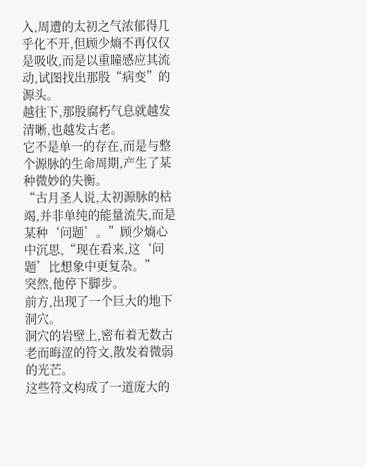入,周遭的太初之气浓郁得几乎化不开,但顾少熵不再仅仅是吸收,而是以重瞳感应其流动,试图找出那股“病变”的源头。
越往下,那股腐朽气息就越发清晰,也越发古老。
它不是单一的存在,而是与整个源脉的生命周期,产生了某种微妙的失衡。
“古月圣人说,太初源脉的枯竭,并非单纯的能量流失,而是某种‘问题’。”顾少熵心中沉思,“现在看来,这‘问题’比想象中更复杂。”
突然,他停下脚步。
前方,出现了一个巨大的地下洞穴。
洞穴的岩壁上,密布着无数古老而晦涩的符文,散发着微弱的光芒。
这些符文构成了一道庞大的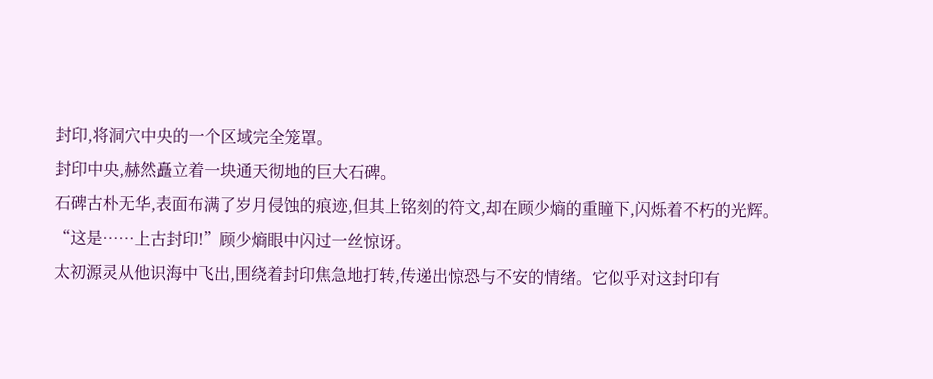封印,将洞穴中央的一个区域完全笼罩。
封印中央,赫然矗立着一块通天彻地的巨大石碑。
石碑古朴无华,表面布满了岁月侵蚀的痕迹,但其上铭刻的符文,却在顾少熵的重瞳下,闪烁着不朽的光辉。
“这是……上古封印!”顾少熵眼中闪过一丝惊讶。
太初源灵从他识海中飞出,围绕着封印焦急地打转,传递出惊恐与不安的情绪。它似乎对这封印有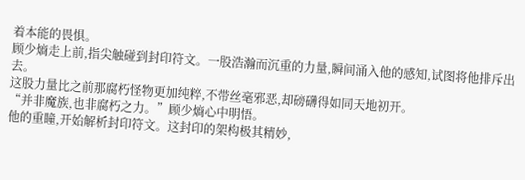着本能的畏惧。
顾少熵走上前,指尖触碰到封印符文。一股浩瀚而沉重的力量,瞬间涌入他的感知,试图将他排斥出去。
这股力量比之前那腐朽怪物更加纯粹,不带丝毫邪恶,却磅礴得如同天地初开。
“并非魔族,也非腐朽之力。”顾少熵心中明悟。
他的重瞳,开始解析封印符文。这封印的架构极其精妙,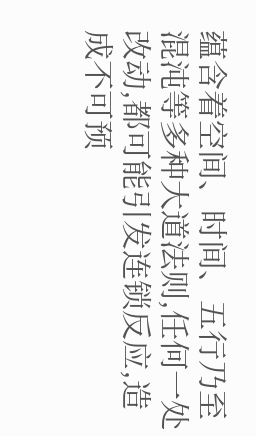蕴含着空间、时间、五行乃至混沌等多种大道法则,任何一处改动,都可能引发连锁反应,造成不可预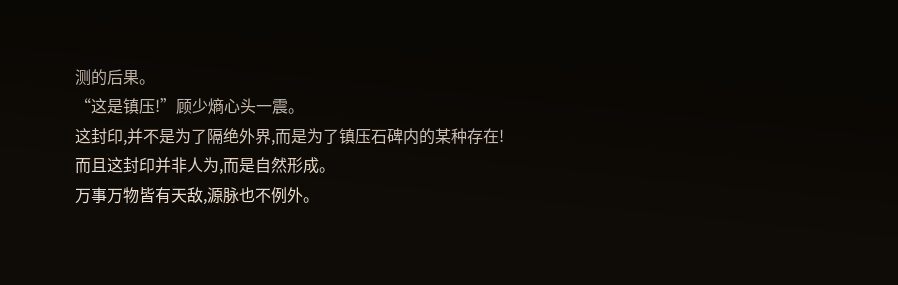测的后果。
“这是镇压!”顾少熵心头一震。
这封印,并不是为了隔绝外界,而是为了镇压石碑内的某种存在!
而且这封印并非人为,而是自然形成。
万事万物皆有天敌,源脉也不例外。